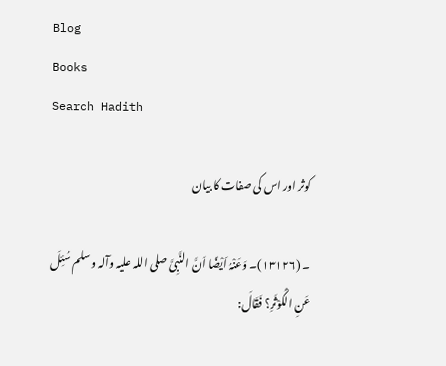Blog
Books
Search Hadith

کوثر اور اس کی صفات کا بیان

۔ (۱۳۱۲۶)۔ وَعَنْہُ اَیْضًا اَنَّ النَّبِیَّ ‌صلی ‌اللہ ‌علیہ ‌وآلہ ‌وسلم سُئِلَ عَنِ الْکَوْثَرِ؟ فَقَالَ: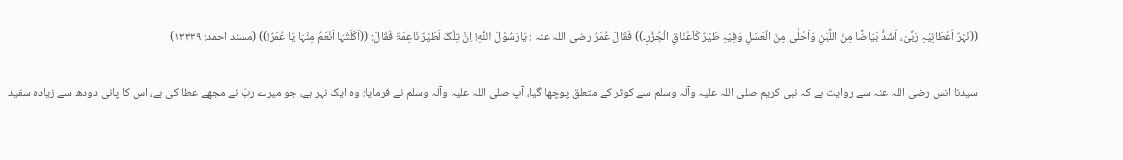((نَہْرٌ اَعْطَانِیْہِ رَبِّیْ، اَشَدُّ بَیَاضًا مِنَ اللَّبَنِ وَاَحْلٰی مِنَ الْعَسَلِ وَفِیْہِ طَیْرٌ کَاَعْنَاقِ الْجُزُرِ۔)) فَقَالَ عُمَرُ ‌رضی ‌اللہ ‌عنہ ‌: یَارَسُوْلَ اللّٰہِ! اِنَّ تِلْکَ لَطَیْرٌ نَاعِمَۃٌ فَقَالَ: ((اَکَلَتُہَا اَنْعَمُ مِنْہَا یَا عُمَرُ!)) (مسند احمد: ۱۳۳۳۹)

سیدنا انس ‌رضی ‌اللہ ‌عنہ سے روایت ہے کہ نبی کریم ‌صلی ‌اللہ ‌علیہ ‌وآلہ ‌وسلم سے کوثر کے متعلق پوچھا گیا، آپ ‌صلی ‌اللہ ‌علیہ ‌وآلہ ‌وسلم نے فرمایا: وہ ایک نہر ہے، جو میرے ربّ نے مجھے عطا کی ہے، اس کا پانی دودھ سے زیادہ سفید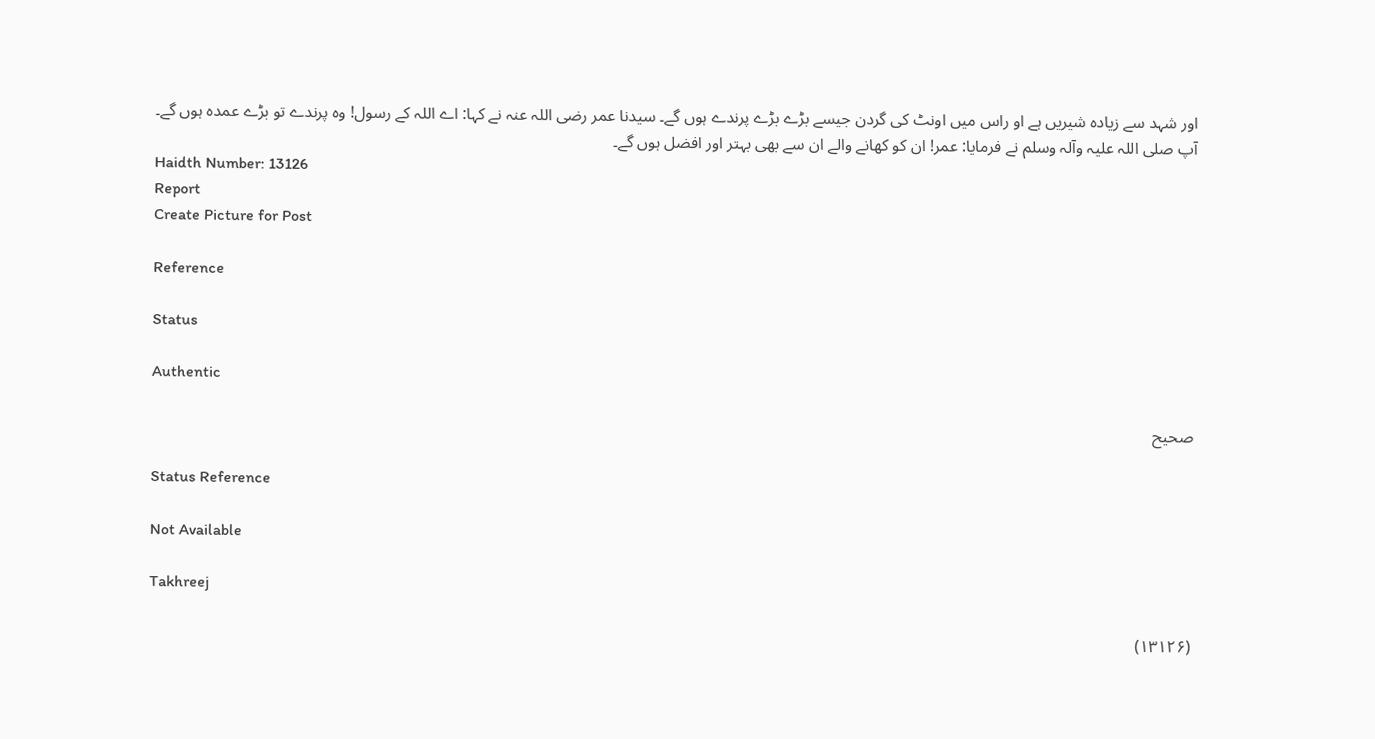اور شہد سے زیادہ شیریں ہے او راس میں اونٹ کی گردن جیسے بڑے بڑے پرندے ہوں گے۔ سیدنا عمر ‌رضی ‌اللہ ‌عنہ نے کہا: اے اللہ کے رسول! وہ پرندے تو بڑے عمدہ ہوں گے۔ آپ ‌صلی ‌اللہ ‌علیہ ‌وآلہ ‌وسلم نے فرمایا: عمر! ان کو کھانے والے ان سے بھی بہتر اور افضل ہوں گے۔
Haidth Number: 13126
Report
Create Picture for Post

Reference

Status

Authentic

صحیح

Status Reference

Not Available

Takhreej

(۱۳۱۲۶)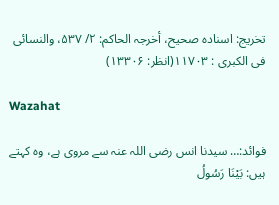تخریج: اسنادہ صحیح، أخرجہ الحاکم: ۲/ ۵۳۷، والنسائی فی الکبری : ۱۱۷۰۳(انظر: ۱۳۳۰۶)

Wazahat

فوائد:… سیدنا انس ‌رضی ‌اللہ ‌عنہ سے مروی ہے، وہ کہتے ہیں: بَیْنَا رَسُولُ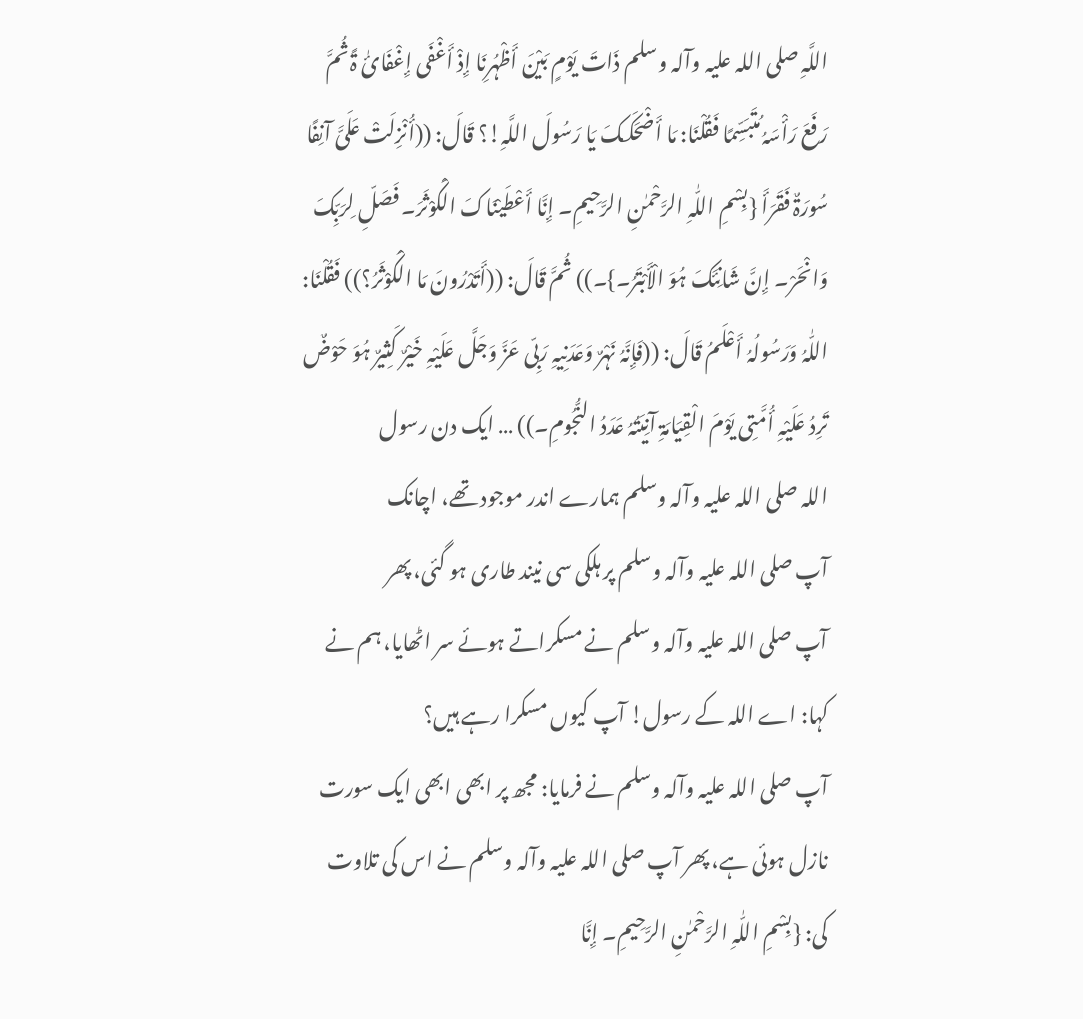اللَّہِ ‌صلی ‌اللہ ‌علیہ ‌وآلہ ‌وسلم ذَاتَ یَوْمٍ بَیْنَ أَظْہُرِنَا إِذْ أَغْفَی إِغْفَائٰ ۃً ثُمَّ رَفَعَ رَأْسَہُ مُتَبَسِّمًا فَقُلْنَا: مَا أَضْحَکَکَ یَا رَسُولَ اللَّہِ!؟ قَالَ: ((أُنْزِلَتْ عَلَیَّ آنِفًا سُورَۃٌ فَقَرَأَ {بِسْمِ اللّٰہِ الرَّحْمٰنِ الرَّحِیمِ۔ إِنَّا أَعْطَیْنَاکَ الْکَوْثَرَ۔ فَصَلِّ لِرَبِّکَ وَانْحَرْ۔ إِنَّ شَانِئَکَ ہُوَ الْأَبْتَرُ۔}۔)) ثُمَّ قَالَ: ((أَتَدْرُونَ مَا الْکَوْثَرُ؟)) فَقُلْنَا: اللّٰہُ وَرَسُولُہُ أَعْلَمُ قَالَ: ((فَإِنَّہُ نَہْرٌ وَعَدَنِیہِ رَبِّی عَزَّ وَجَلَّ عَلَیْہِ خَیْرٌ کَثِیرٌ ہُوَ حَوْضٌ تَرِدُ عَلَیْہِ أُمَّتِی یَوْمَ الْقِیَامَۃِ آنِیَتُہُ عَدَدُ النُّجُومِ۔)) … ایک دن رسول اللہ ‌صلی ‌اللہ ‌علیہ ‌وآلہ ‌وسلم ہمارے اندر موجود تھے، اچانک آپ ‌صلی ‌اللہ ‌علیہ ‌وآلہ ‌وسلم پر ہلکی سی نیند طاری ہو گئی، پھر آپ ‌صلی ‌اللہ ‌علیہ ‌وآلہ ‌وسلم نے مسکراتے ہوئے سر اٹھایا، ہم نے کہا: اے اللہ کے رسول! آپ کیوں مسکرا رہے ہیں؟ آپ ‌صلی ‌اللہ ‌علیہ ‌وآلہ ‌وسلم نے فرمایا: مجھ پر ابھی ابھی ایک سورت نازل ہوئی ہے، پھر آپ ‌صلی ‌اللہ ‌علیہ ‌وآلہ ‌وسلم نے اس کی تلاوت کی: {بِسْمِ اللّٰہِ الرَّحْمٰنِ الرَّحِیمِ۔ إِنَّا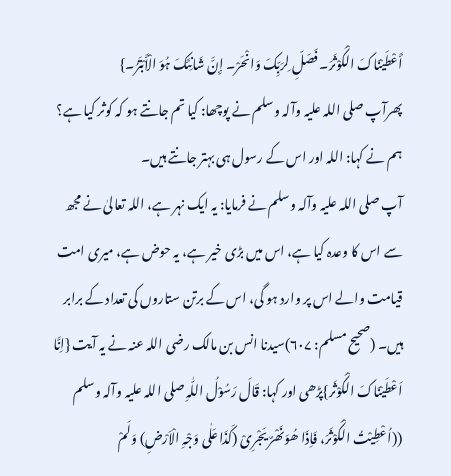أَعْطَیْنَاکَ الْکَوْثَرَ۔ فَصَلِّ لِرَبِّکَ وَانْحَرْ۔ إِنَّ شَانِئَکَ ہُوَ الْأَبْتَرُ۔} پھرآپ ‌صلی ‌اللہ ‌علیہ ‌وآلہ ‌وسلم نے پوچھا: کیا تم جانتے ہو کہ کوثر کیا ہے؟ ہم نے کہا: اللہ اور اس کے رسول ہی بہتر جانتے ہیں۔ آپ ‌صلی ‌اللہ ‌علیہ ‌وآلہ ‌وسلم نے فرمایا: یہ ایک نہر ہے، اللہ تعالیٰ نے مجھ سے اس کا وعدہ کیا ہے، اس میں بڑی خیر ہے، یہ حوض ہے، میری امت قیامت والے اس پر وارد ہو گی، اس کے برتن ستاروں کی تعداد کے برابر ہیں۔ (صحیح مسلم: ۶۰۷)سیدنا انس بن مالک ‌رضی ‌اللہ ‌عنہ نے یہ آیت {اِنَّا اَعْطَیْنَاکَ الْکَوْثَر}پڑھی اور کہا: قَالَ رَسُوْلُ اللّٰہِ ‌صلی ‌اللہ ‌علیہ ‌وآلہ ‌وسلم ((اُعْطِیْتُ الْکَوْثَرَ، فَاِذَا ھُوَنَھْرٌ یَجْرِیْ (کَذَا عَلٰی وَجْہِ الْاَرْضِ) وَلَمْ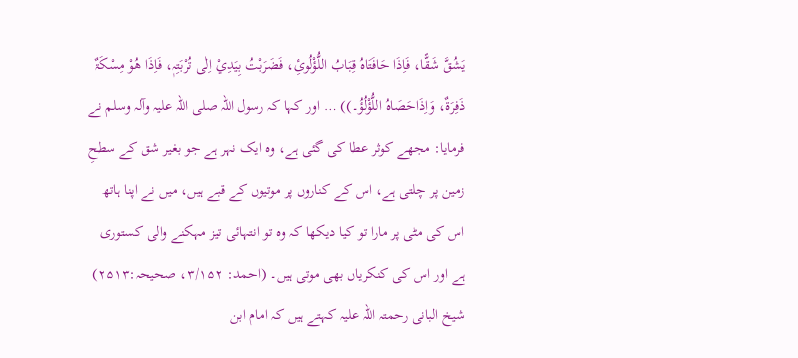یَشُقَّ شَقًّا، فَاِذَا حَافَتَاہُ قِبَابُ اللُّؤْلُوئِ، فَضَرَبْتُ بِیَدِيْ اِلٰی تُرْبَتِہٖ، فَاِذَا ھُوْ مِسْکَۃٌ ذَفِرَۃٌ، وَاِذَاحَصَاہُ اللُّؤْلُؤُ۔)) … اور کہا کہ رسول اللہ ‌صلی ‌اللہ ‌علیہ ‌وآلہ ‌وسلم نے فرمایا: مجھے کوثر عطا کی گئی ہے، وہ ایک نہر ہے جو بغیر شق کے سطحِ زمین پر چلتی ہے، اس کے کناروں پر موتیوں کے قبے ہیں، میں نے اپنا ہاتھ اس کی مٹی پر مارا تو کیا دیکھا کہ وہ تو انتہائی تیز مہکنے والی کستوری ہے اور اس کی کنکریاں بھی موتی ہیں۔ (احمد: ۳/۱۵۲، صحیحہ:۲۵۱۳) شیخ البانی ‌رحمتہ ‌اللہ ‌علیہ کہتے ہیں کہ امام ابن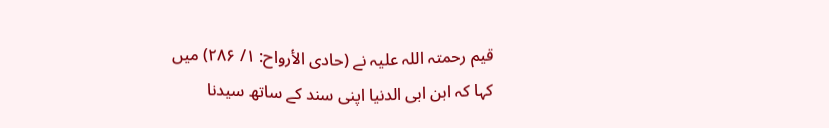قیم ‌رحمتہ ‌اللہ ‌علیہ نے (حادی الأرواح: ۱/ ۲۸۶) میں کہا کہ ابن ابی الدنیا اپنی سند کے ساتھ سیدنا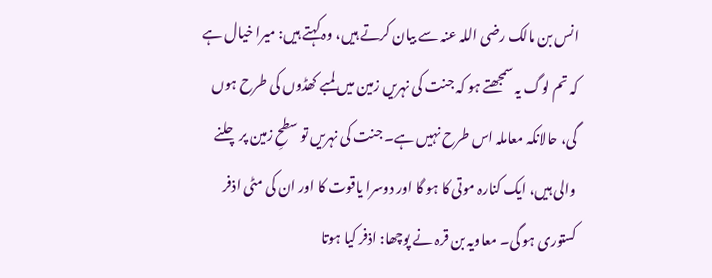انس بن مالک ‌رضی ‌اللہ ‌عنہ سے بیان کرتے ہیں، وہ کہتے ہیں: میرا خیال ہے کہ تم لوگ یہ سمجھتے ہو کہ جنت کی نہریں زمین میں لمبے کھڈوں کی طرح ہوں گی، حالانکہ معاملہ اس طرح نہیں ہے۔ جنت کی نہریں تو سطحِ زمین پر چلنے والی ہیں، ایک کنارہ موتی کا ہو گا اور دوسرا یاقوت کا اور ان کی مٹی اذفر کستوری ہو گی۔ معاویہ بن قرہ نے پوچھا: اذفر کیا ہوتا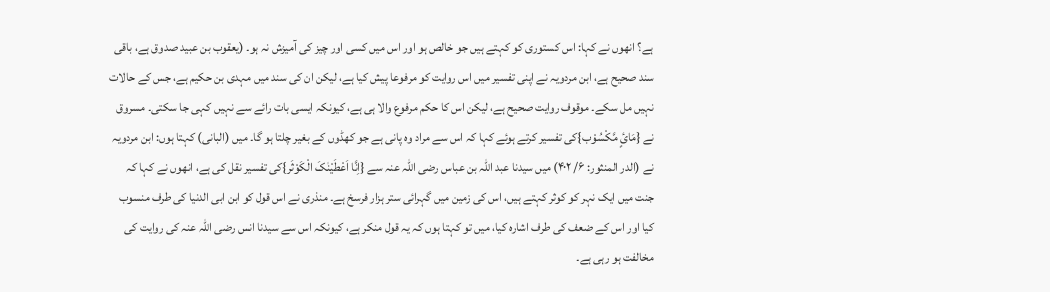ہے؟ انھوں نے کہا: اس کستوری کو کہتے ہیں جو خالص ہو اور اس میں کسی اور چیز کی آمیزش نہ ہو۔ (یعقوب بن عبید صدوق ہے، باقی سند صحیح ہے، ابن مردویہ نے اپنی تفسیر میں اس روایت کو مرفوعا پیش کیا ہے، لیکن ان کی سند میں مہدی بن حکیم ہے، جس کے حالات نہیں مل سکے۔ موقوف روایت صحیح ہے، لیکن اس کا حکم مرفوع والا ہی ہے، کیونکہ ایسی بات رائے سے نہیں کہی جا سکتی۔ مسروق نے {مَائٍ مَّکْسُوْب}کی تفسیر کرتے ہوئے کہا کہ اس سے مراد وہ پانی ہے جو کھڈوں کے بغیر چلتا ہو گا۔ میں (البانی) کہتا ہوں: ابن مردویہ نے (الدر المنثور: ۶/ ۴۰۲) میں سیدنا عبد اللہ بن عباس ‌رضی ‌اللہ ‌عنہ سے {اِنَّا اَعْطَیْنٰکَ الْکَوْثَر}کی تفسیر نقل کی ہے، انھوں نے کہا کہ جنت میں ایک نہر کو کوثر کہتے ہیں، اس کی زمین میں گہرائی ستر ہزار فرسخ ہے۔ منذری نے اس قول کو ابن ابی الدنیا کی طرف منسوب کیا اور اس کے ضعف کی طرف اشارہ کیا، میں تو کہتا ہوں کہ یہ قول منکر ہے، کیونکہ اس سے سیدنا انس ‌رضی ‌اللہ ‌عنہ کی روایت کی مخالفت ہو رہی ہے۔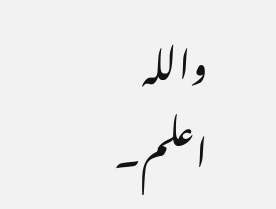واللہ اعلم۔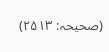(صحیحہ: ۲۵۱۳)